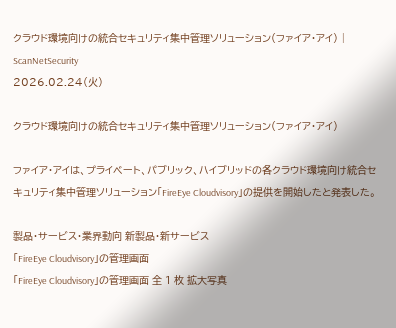クラウド環境向けの統合セキュリティ集中管理ソリューション(ファイア・アイ) | ScanNetSecurity
2026.02.24(火)

クラウド環境向けの統合セキュリティ集中管理ソリューション(ファイア・アイ)

ファイア・アイは、プライベート、パブリック、ハイブリッドの各クラウド環境向け統合セキュリティ集中管理ソリューション「FireEye Cloudvisory」の提供を開始したと発表した。

製品・サービス・業界動向 新製品・新サービス
「FireEye Cloudvisory」の管理画面
「FireEye Cloudvisory」の管理画面 全 1 枚 拡大写真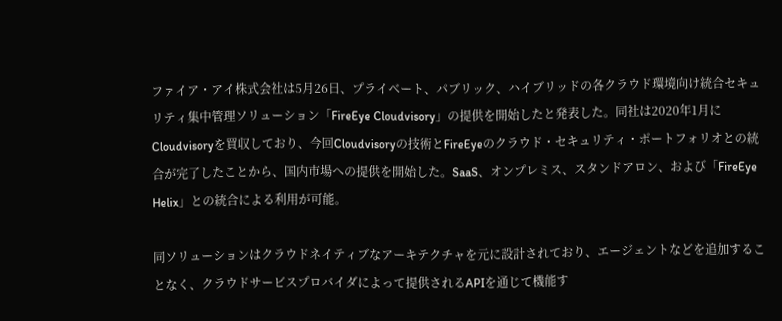ファイア・アイ株式会社は5月26日、プライベート、パブリック、ハイブリッドの各クラウド環境向け統合セキュリティ集中管理ソリューション「FireEye Cloudvisory」の提供を開始したと発表した。同社は2020年1月にCloudvisoryを買収しており、今回Cloudvisoryの技術とFireEyeのクラウド・セキュリティ・ポートフォリオとの統合が完了したことから、国内市場への提供を開始した。SaaS、オンプレミス、スタンドアロン、および「FireEye Helix」との統合による利用が可能。

同ソリューションはクラウドネイティブなアーキテクチャを元に設計されており、エージェントなどを追加することなく、クラウドサービスプロバイダによって提供されるAPIを通じて機能す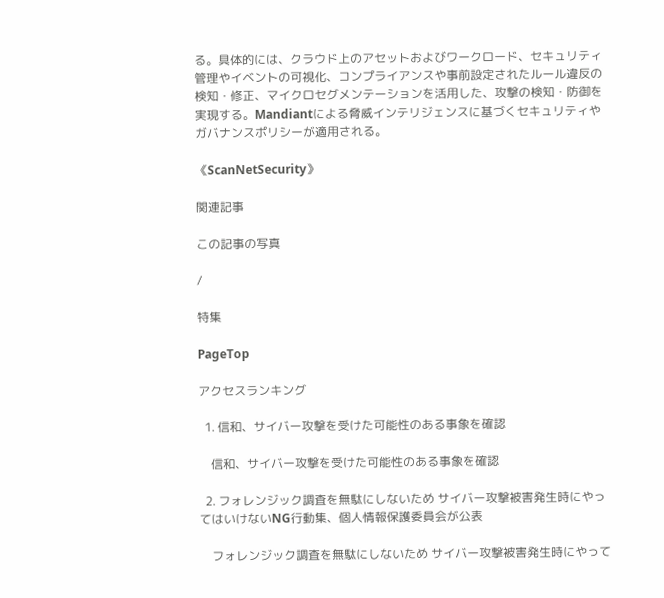る。具体的には、クラウド上のアセットおよびワークロード、セキュリティ管理やイベントの可視化、コンプライアンスや事前設定されたルール違反の検知・修正、マイクロセグメンテーションを活用した、攻撃の検知・防御を実現する。Mandiantによる脅威インテリジェンスに基づくセキュリティやガバナンスポリシーが適用される。

《ScanNetSecurity》

関連記事

この記事の写真

/

特集

PageTop

アクセスランキング

  1. 信和、サイバー攻撃を受けた可能性のある事象を確認

    信和、サイバー攻撃を受けた可能性のある事象を確認

  2. フォレンジック調査を無駄にしないため サイバー攻撃被害発生時にやってはいけないNG行動集、個人情報保護委員会が公表

    フォレンジック調査を無駄にしないため サイバー攻撃被害発生時にやって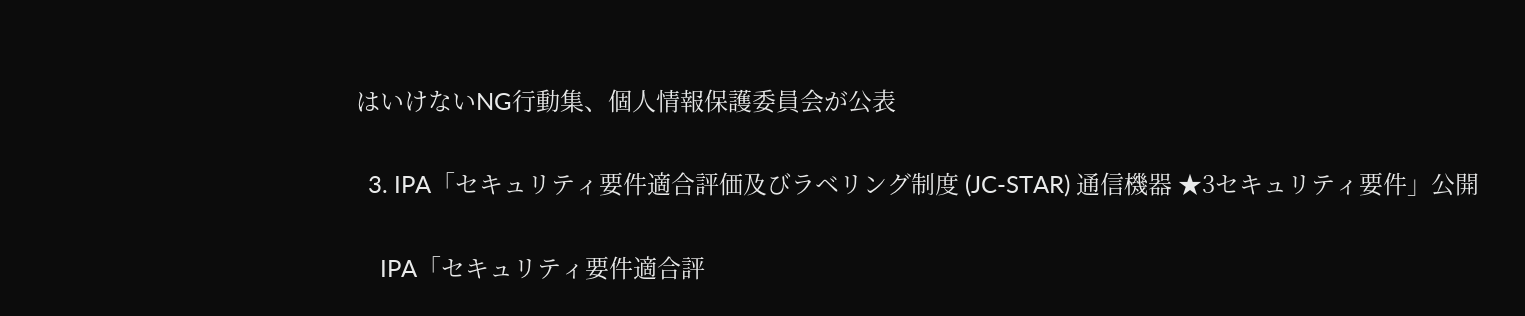はいけないNG行動集、個人情報保護委員会が公表

  3. IPA「セキュリティ要件適合評価及びラベリング制度 (JC-STAR) 通信機器 ★3セキュリティ要件」公開

    IPA「セキュリティ要件適合評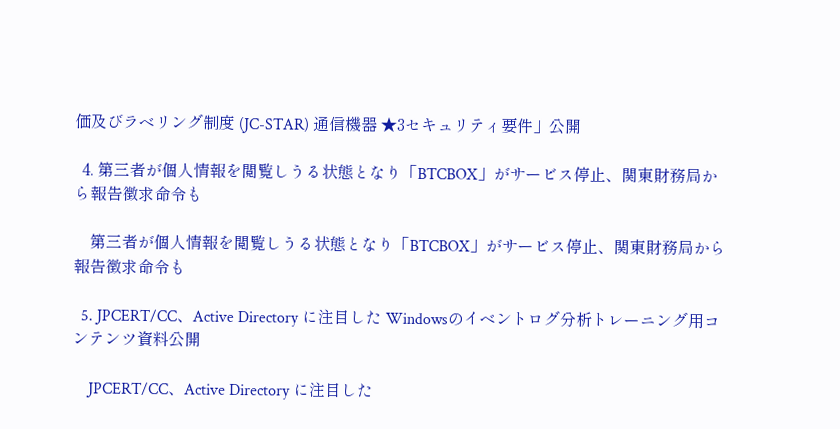価及びラベリング制度 (JC-STAR) 通信機器 ★3セキュリティ要件」公開

  4. 第三者が個人情報を閲覧しうる状態となり「BTCBOX」がサービス停止、関東財務局から報告徴求命令も

    第三者が個人情報を閲覧しうる状態となり「BTCBOX」がサービス停止、関東財務局から報告徴求命令も

  5. JPCERT/CC、Active Directory に注目した Windowsのイベントログ分析トレーニング用コンテンツ資料公開

    JPCERT/CC、Active Directory に注目した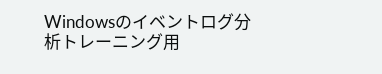Windowsのイベントログ分析トレーニング用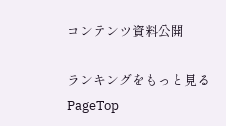コンテンツ資料公開

ランキングをもっと見る
PageTop